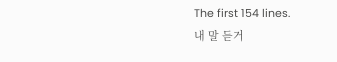The first 154 lines.
내 말 듣거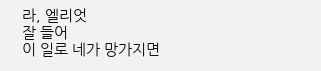라, 엘리엇
잘 들어
이 일로 네가 망가지면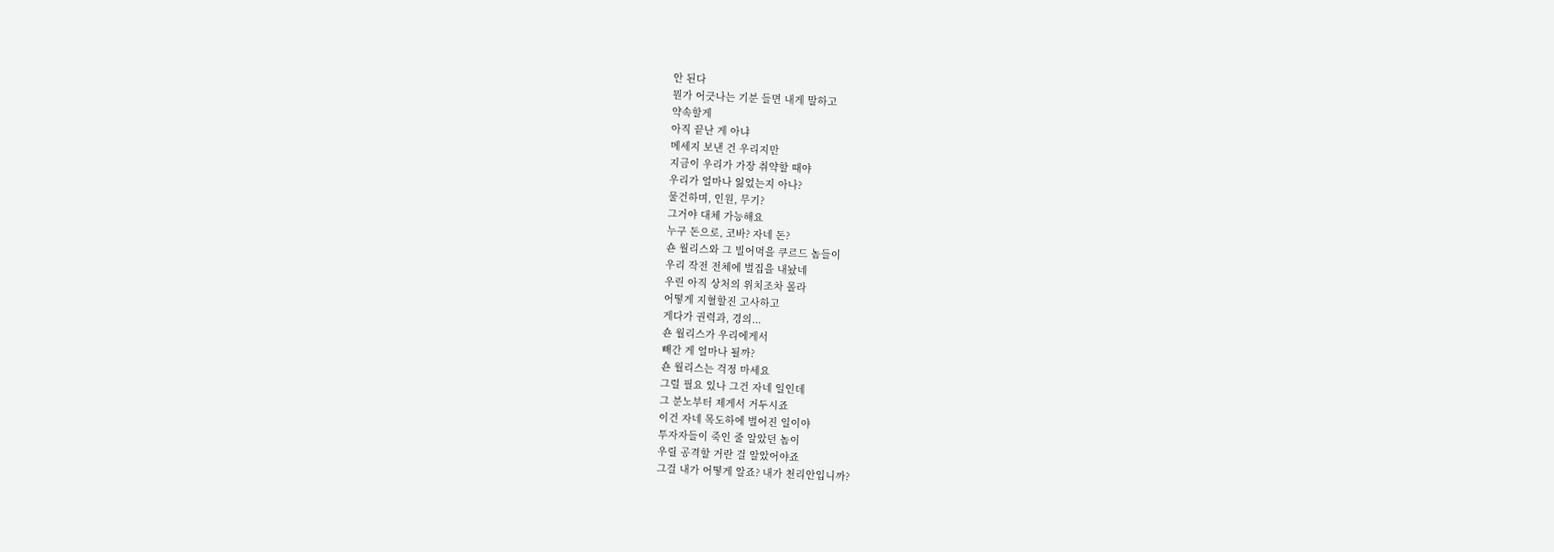안 된다
뭔가 어긋나는 기분 들면 내게 말하고
약속할게
아직 끝난 게 아냐
메세지 보낸 건 우리지만
지금이 우리가 가장 취약할 때야
우리가 얼마나 잃었는지 아나?
물건하며, 인원, 무기?
그거야 대체 가능해요
누구 돈으로, 코바? 자네 돈?
숀 월리스와 그 빌어먹을 쿠르드 놈들이
우리 작전 전체에 벌집을 내놨네
우린 아직 상처의 위치조차 몰라
어떻게 지혈할진 고사하고
게다가 권력과, 경의...
숀 월리스가 우리에게서
빼간 게 얼마나 될까?
숀 월리스는 걱정 마세요
그럴 필요 있나 그건 자네 일인데
그 분노부터 제게서 거두시죠
이건 자네 목도하에 벌어진 일이야
투자자들이 죽인 줄 알았던 놈이
우릴 공격할 거란 걸 알았어야죠
그걸 내가 어떻게 알죠? 내가 천리안입니까?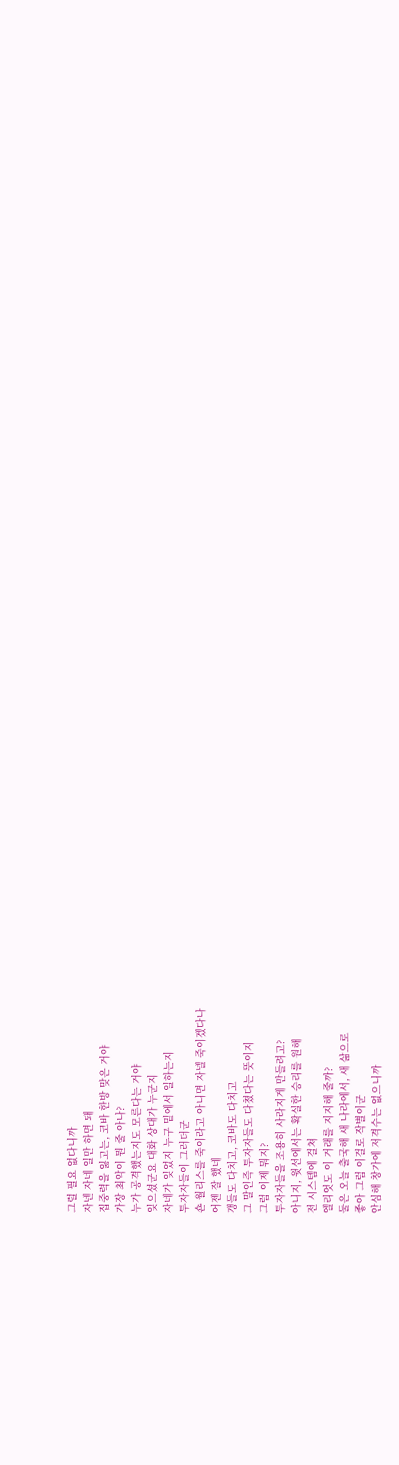그럴 필요 없다니까
자넨 자네 일만 하면 돼
집중력을 잃고는, 코바 한방 맞은 거야
가장 최악이 뭔 줄 아나?
누가 공격했는지도 모른다는 거야
잊으셨군요 대화 상대가 누군지
자네가 잊었지 누구 밑에서 일하는지
투자자들이 그러더군
숀 월리스를 죽이라고 아니면 자넬 죽이겠다나
어젠 잘 했네
갱들도 다치고, 코바도 다치고
그 말인즉 투자자들도 다쳤다는 뜻이지
그럼 이제 뭐지?
투자자들을 조용히 사라지게 만들려고?
아니지, 윗선에서는 확실한 승리를 원해
전 시스템에 걸쳐
엘리엇도 이 거래를 지지해 줄까?
둘은 오늘 출국해 새 나라에서, 새 삶으로
좋아 그럼 이걸로 작별이군
안심해 창가에 저격수는 없으니까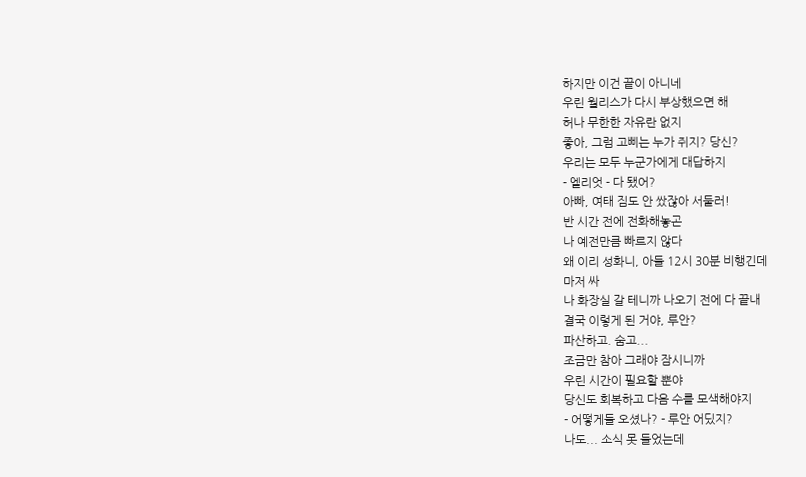하지만 이건 끝이 아니네
우린 월리스가 다시 부상했으면 해
허나 무한한 자유란 없지
좋아, 그럼 고삐는 누가 쥐지? 당신?
우리는 모두 누군가에게 대답하지
- 엘리엇 - 다 됐어?
아빠, 여태 짐도 안 쌌잖아 서둘러!
반 시간 전에 전화해놓곤
나 예전만큼 빠르지 않다
왜 이리 성화니, 아들 12시 30분 비행긴데
마저 싸
나 화장실 갈 테니까 나오기 전에 다 끝내
결국 이렇게 된 거야, 루안?
파산하고. 숨고...
조금만 참아 그래야 잠시니까
우린 시간이 필요할 뿐야
당신도 회복하고 다음 수를 모색해야지
- 어떻게들 오셨나? - 루안 어딨지?
나도... 소식 못 들었는데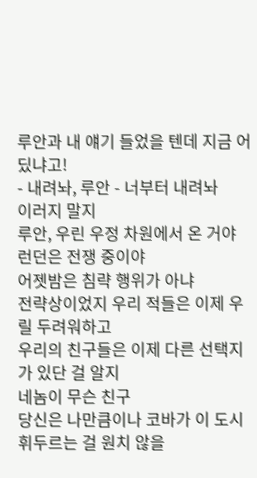루안과 내 얘기 들었을 텐데 지금 어딨냐고!
- 내려놔, 루안 - 너부터 내려놔
이러지 말지
루안, 우린 우정 차원에서 온 거야
런던은 전쟁 중이야
어젯밤은 침략 행위가 아냐
전략상이었지 우리 적들은 이제 우릴 두려워하고
우리의 친구들은 이제 다른 선택지가 있단 걸 알지
네놈이 무슨 친구
당신은 나만큼이나 코바가 이 도시 휘두르는 걸 원치 않을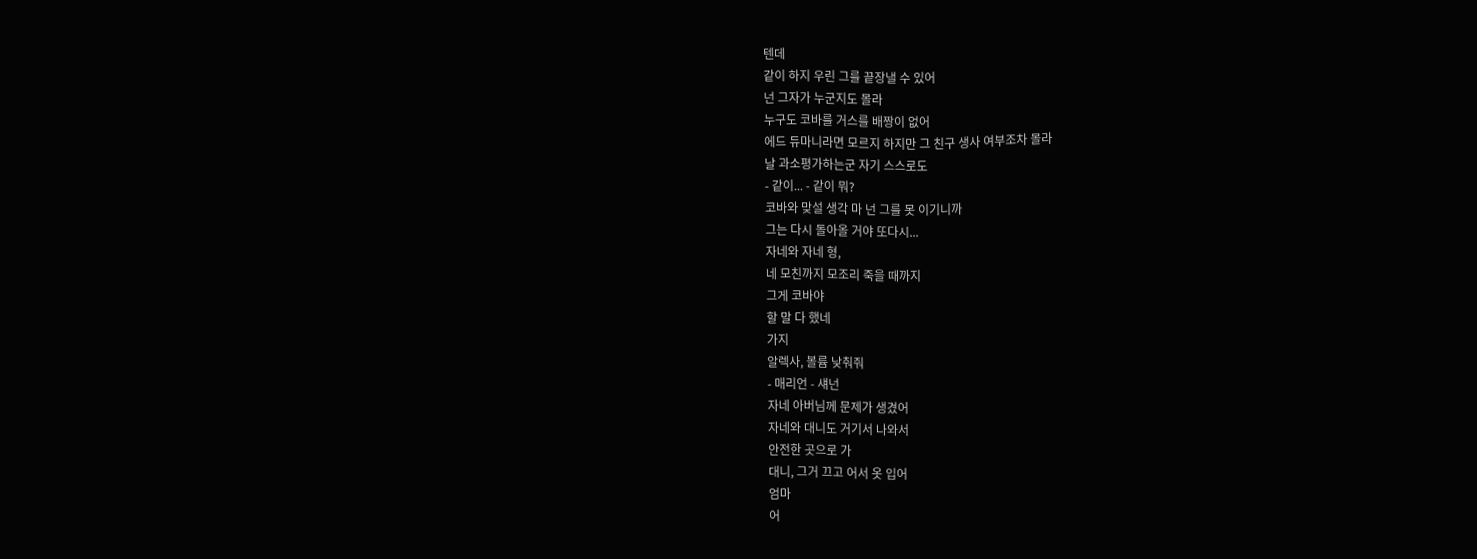텐데
같이 하지 우린 그를 끝장낼 수 있어
넌 그자가 누군지도 몰라
누구도 코바를 거스를 배짱이 없어
에드 듀마니라면 모르지 하지만 그 친구 생사 여부조차 몰라
날 과소평가하는군 자기 스스로도
- 같이... - 같이 뭐?
코바와 맞설 생각 마 넌 그를 못 이기니까
그는 다시 돌아올 거야 또다시...
자네와 자네 형,
네 모친까지 모조리 죽을 때까지
그게 코바야
할 말 다 했네
가지
알렉사, 볼륨 낮춰줘
- 매리언 - 섀넌
자네 아버님께 문제가 생겼어
자네와 대니도 거기서 나와서
안전한 곳으로 가
대니, 그거 끄고 어서 옷 입어
엄마
어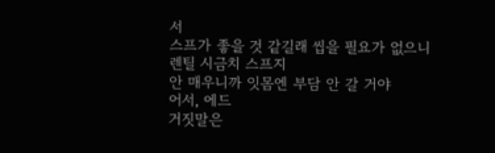서
스프가 좋을 것 같길래 씹을 필요가 없으니
렌틸 시금치 스프지
안 매우니까 잇몸엔 부담 안 갈 거야
어서, 에드
거짓말은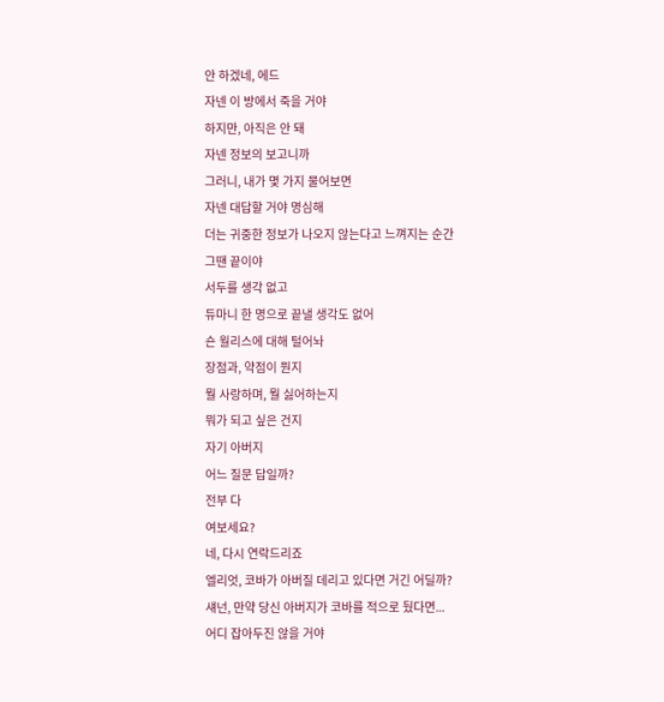안 하겠네, 에드
자넨 이 방에서 죽을 거야
하지만, 아직은 안 돼
자넨 정보의 보고니까
그러니, 내가 몇 가지 물어보면
자넨 대답할 거야 명심해
더는 귀중한 정보가 나오지 않는다고 느껴지는 순간
그땐 끝이야
서두를 생각 없고
듀마니 한 명으로 끝낼 생각도 없어
숀 월리스에 대해 털어놔
장점과, 약점이 뭔지
뭘 사랑하며, 뭘 싫어하는지
뭐가 되고 싶은 건지
자기 아버지
어느 질문 답일까?
전부 다
여보세요?
네, 다시 연락드리죠
엘리엇, 코바가 아버질 데리고 있다면 거긴 어딜까?
섀넌, 만약 당신 아버지가 코바를 적으로 뒀다면...
어디 잡아두진 않을 거야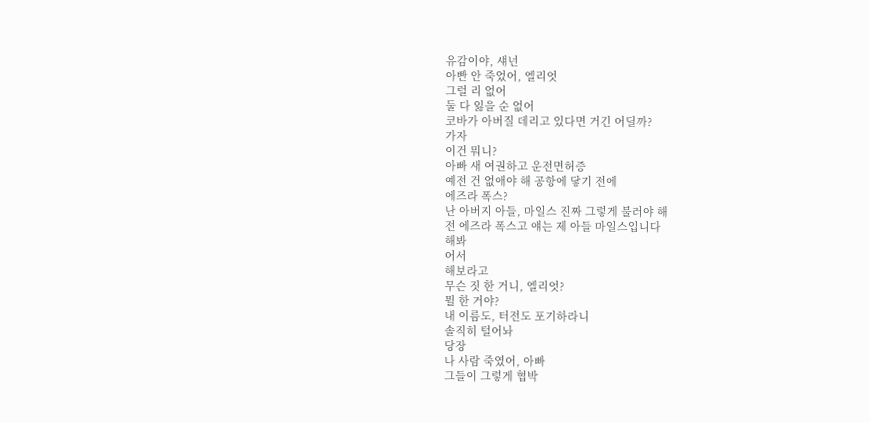유감이야, 섀넌
아빤 안 죽었어, 엘리엇
그럴 리 없어
둘 다 잃을 순 없어
코바가 아버질 데리고 있다면 거긴 어딜까?
가자
이건 뭐니?
아빠 새 여권하고 운전면허증
예전 건 없애야 해 공항에 닿기 전에
에즈라 폭스?
난 아버지 아들, 마일스 진짜 그렇게 불러야 해
전 에즈라 폭스고 얘는 제 아들 마일스입니다
해봐
어서
해보라고
무슨 짓 한 거니, 엘리엇?
뭘 한 거야?
내 이름도, 터전도 포기하라니
솔직히 털어놔
당장
나 사람 죽였어, 아빠
그들이 그렇게 협박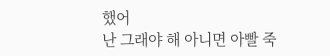했어
난 그래야 해 아니면 아빨 죽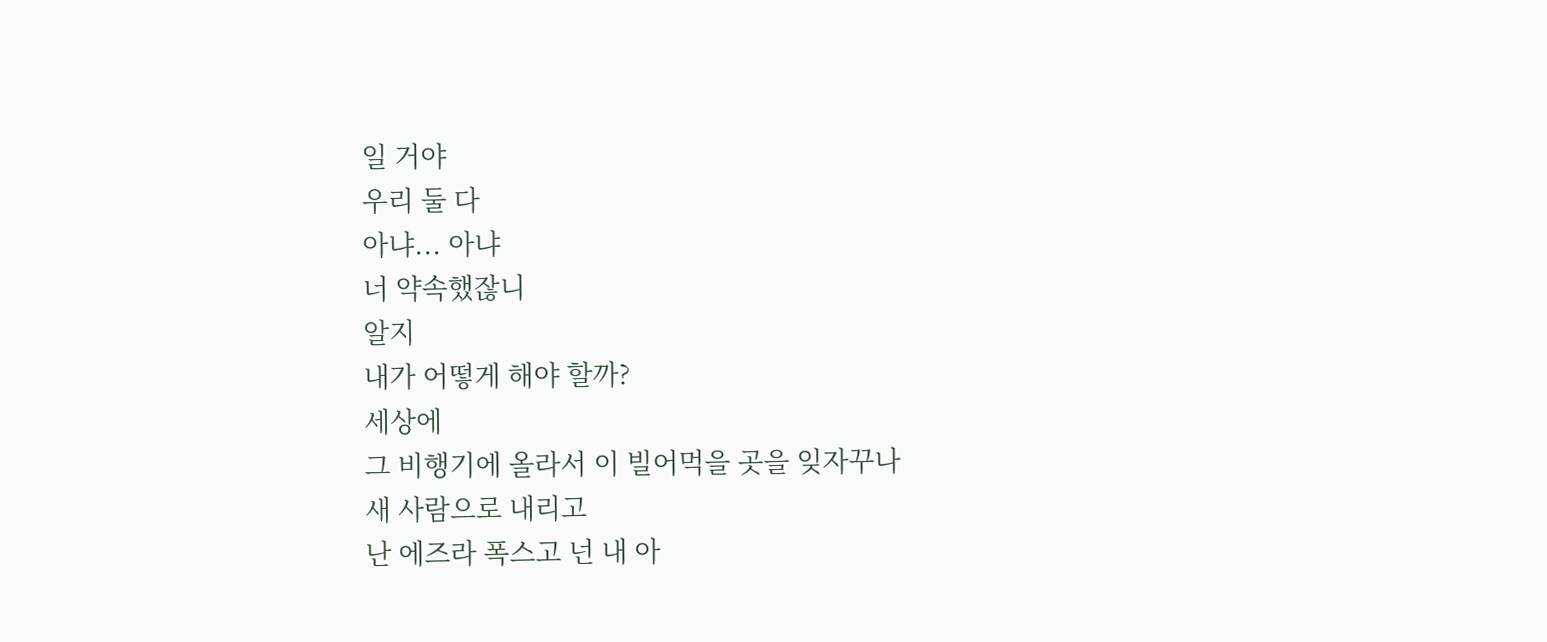일 거야
우리 둘 다
아냐... 아냐
너 약속했잖니
알지
내가 어떻게 해야 할까?
세상에
그 비행기에 올라서 이 빌어먹을 곳을 잊자꾸나
새 사람으로 내리고
난 에즈라 폭스고 넌 내 아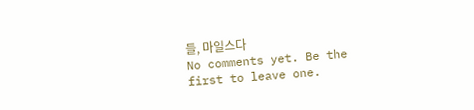들, 마일스다
No comments yet. Be the first to leave one.